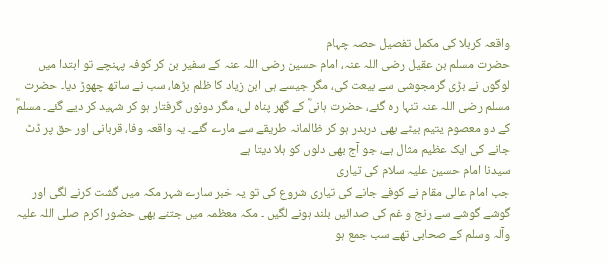واقعہ کربلا کی مکمل تفصیل حصہ چہام
حضرت مسلم بن عقیل رضی اللہ عنہ، امام حسین رضی اللہ عنہ کے سفیر بن کر کوفہ پہنچے تو ابتدا میں لوگوں نے بڑی گرمجوشی سے بیعت کی، مگر جیسے ہی ابن زیاد کا ظلم بڑھا، سب نے ساتھ چھوڑ دیا۔ حضرت مسلم رضی اللہ عنہ تنہا رہ گئے، حضرت ہانیؓ کے گھر پناہ لی، مگر دونوں گرفتار ہو کر شہید کر دیے گئے۔ مسلمؓ کے دو معصوم یتیم بیٹے بھی دربدر ہو کر ظالمانہ طریقے سے مارے گئے۔ یہ واقعہ وفا، قربانی اور حق پر ڈٹ جانے کی ایک عظیم مثال ہے، جو آج بھی دلوں کو ہلا دیتا ہے
سیدنا امام حسین علیہ سلام کی تیاری
جب امام عالی مقام نے کوفے جانے کی تیاری شروع کی تو یہ خبر سارے شہر مکہ میں گشت کرنے لگی اور گوشے گوشے سے رنج و غم کی صدائیں بلند ہونے لگیں ۔ مکہ معظمہ میں جتنے بھی حضور اکرم صلی اللہ علیہ وآلہ وسلم کے صحابی تھے سب جمع ہو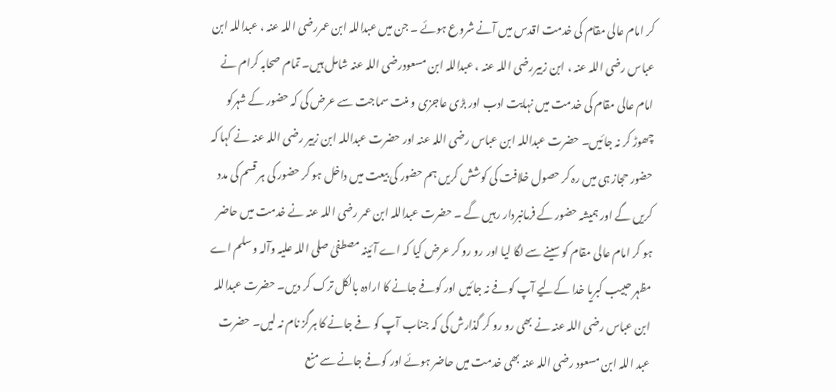کر امام عالی مقام کی خدمت اقدس میں آنے شروع ہوئے ۔ جن میں عبداللہ ابن عمررضی اللہ عنہ ، عبداللہ ابن عباس رضی اللہ عنہ ، ابن زبیررضی اللہ عنہ ، عبداللہ ابن مسعودرضی اللہ عنہ شامل ہیں۔ تمام صحابہ کرام نے امام عالی مقام کی خدمت میں نہایت ادب اور بڑی عاجزی و منت سماجت سے عرض کی کہ حضور کے شہرکو چھوڑ کر نہ جائیں۔ حضرت عبداللہ ابن عباس رضی اللہ عنہ اور حضرت عبداللہ ابن زبیر رضی اللہ عنہ نے کہا کہ حضور حجاز ہی میں رہ کر حصول خلافت کی کوشش کریں ہم حضور کی بیعت میں داخل ہو کر حضور کی ہر قسم کی مدد کریں گے اور ہمیشہ حضور کے فرمانبردار رہیں گے ۔ حضرت عبداللہ ابن عمر رضی اللہ عنہ نے خدمت میں حاضر ہو کر امام عالی مقام کو سینے سے لگا لیا اور رو رو کر عرض کیا کہ اے آئینہ مصطفیٰ صلی اللہ علیہ وآلہ وسلم اے مظہر حبیب کبریا خدا کےلیے آپ کوفے نہ جائیں اور کوفے جانے کا ارادہ بالکل ترک کر دیں۔ حضرت عبداللہ ابن عباس رضی اللہ عنہ نے بھی رو رو کر گذارش کی کہ جناب آپ کو فے جانے کا ہرگز نام نہ لیں۔ حضرت عبد اللہ ابن مسعود رضی اللہ عنہ بھی خدمت میں حاضر ہوئے اور کوفے جانے سے منع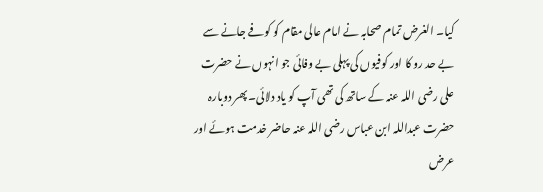کیا۔ الغرض تمام صحابہ نے امام عالی مقام کو کوفے جانے سے بے حد رو کا اور کوفیوں کی پہلی بے وفائی جو انہوں نے حضرت علی رضی اللہ عنہ کے ساتھ کی تھی آپ کو یاد دلائی۔ پھر دوبارہ حضرت عبداللہ ابن عباس رضی اللہ عنہ حاضر خدمت ہوئے اور عرض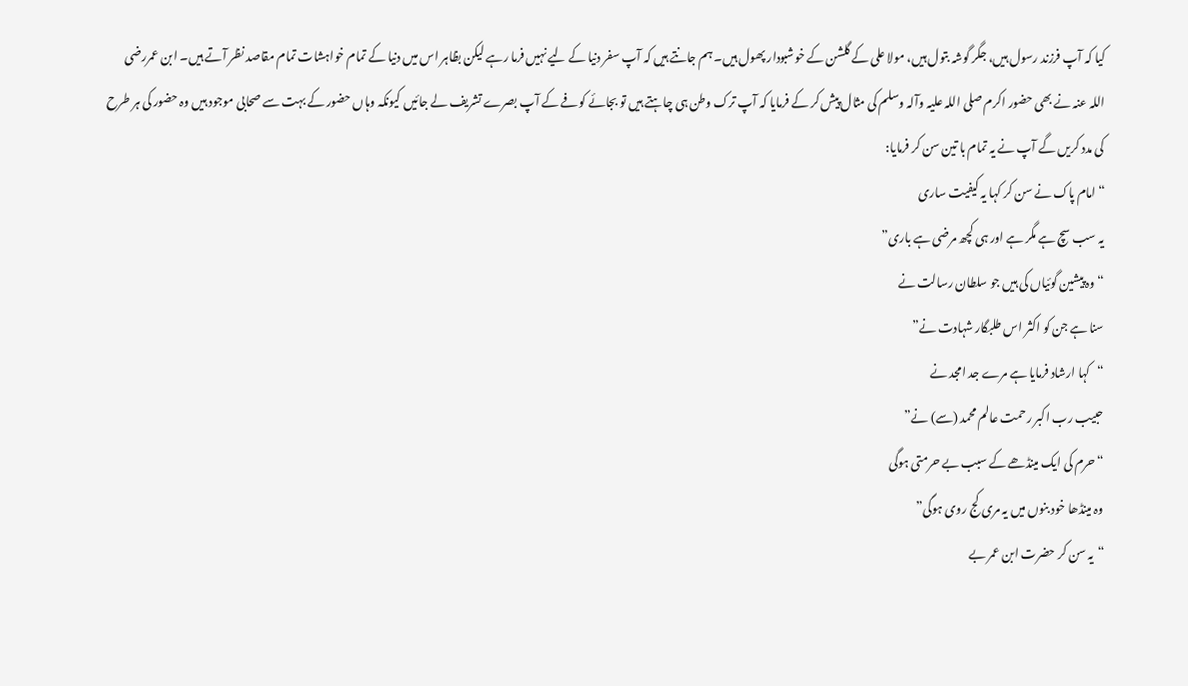کیا کہ آپ فرزند رسول ہیں، جگر گوشہ بتول ہیں، مولا علی کے گلشن کے خوشبودار پھول ہیں۔ ہم جانتے ہیں کہ آپ سفر دنیا کے لیے نہیں فرما رہے لیکن بظاہر اس میں دنیا کے تمام خواہشات تمام مقاصد نظر آتے ہیں۔ ابن عمررضی اللہ عنہ نے بھی حضور اکرم صلی اللہ علیہ وآلہ وسلم کی مثال پیش کر کے فرمایا کہ آپ ترک وطن ہی چاہتے ہیں تو بجائے کوفے کے آپ بصرے تشریف لے جائیں کیونکہ وہاں حضور کے بہت سے صحابی موجود ہیں وہ حضور کی ہر طرح کی مدد کریں گے آپ نے یہ تمام با تین سن کر فرمایا:
“امام پاک نے سن کر کہا یہ کیفیت ساری
یہ سب سچ ہے مگر ہے اور ہی کچھ مرضی ہے باری”
“وہ پیشین گوئیاں کی ہیں جو سلطان رسالت نے
سنا ہے جن کو اکثر اس طلبگار شہادت نے”
“کہا ارشاد فرمایا ہے مرے جد امجد نے
حبيب رب اکبر رحمت عالم محمد (سے) نے”
“حرم کی ایک مینڈھے کے سبب بے حرمتی ہوگی
وہ مینڈھا خود بنوں میں یہ مری کج روی ہوگی”
“یہ سن کر حضرت ابن عمر بے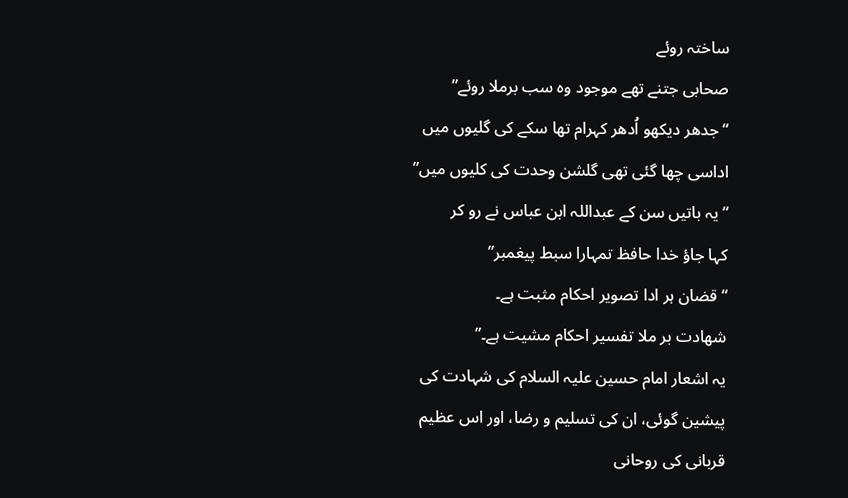ساختہ روئے
صحابی جتنے تھے موجود وہ سب برملا روئے”
“جدھر دیکھو اُدھر کہرام تھا سکے کی گلیوں میں
اداسی چھا گئی تھی گلشن وحدت کی کلیوں میں”
“یہ باتیں سن کے عبداللہ ابن عباس نے رو کر
کہا جاؤ خدا حافظ تمہارا سبط پیغمبر”
“قضان ہر ادا تصویر احکام مثبت ہے۔
شهادت بر ملا تفسیر احکام مشیت ہے۔”
یہ اشعار امام حسین علیہ السلام کی شہادت کی پیشین گوئی، ان کی تسلیم و رضا، اور اس عظیم قربانی کی روحانی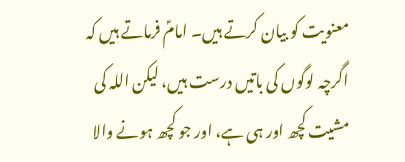معنویت کو بیان کرتے ہیں۔ امامؑ فرماتے ہیں کہ اگرچہ لوگوں کی باتیں درست ہیں، لیکن اللہ کی مشیت کچھ اور ہی ہے، اور جو کچھ ہونے والا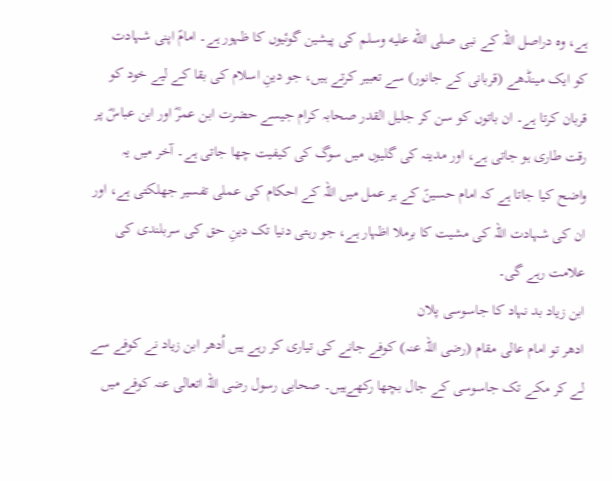ہے، وہ دراصل اللہ کے نبی صلى الله عليه وسلم کی پیشین گوئیوں کا ظہور ہے۔ امامؑ اپنی شہادت کو ایک مینڈھے (قربانی کے جانور) سے تعبیر کرتے ہیں، جو دینِ اسلام کی بقا کے لیے خود کو قربان کرتا ہے۔ ان باتوں کو سن کر جلیل القدر صحابہ کرام جیسے حضرت ابن عمرؓ اور ابن عباسؓ پر رقت طاری ہو جاتی ہے، اور مدینہ کی گلیوں میں سوگ کی کیفیت چھا جاتی ہے۔ آخر میں یہ واضح کیا جاتا ہے کہ امام حسینؑ کے ہر عمل میں اللہ کے احکام کی عملی تفسیر جھلکتی ہے، اور ان کی شہادت اللہ کی مشیت کا برملا اظہار ہے، جو رہتی دنیا تک دینِ حق کی سربلندی کی علامت رہے گی۔
ابن زیاد بد نہاد کا جاسوسی پلان
ادھر تو امام عالی مقام (رضی اللہ عنہ) کوفے جانے کی تیاری کر رہے ہیں اُدھر ابن زیاد نے کوفے سے لے کر مکے تک جاسوسی کے جال بچھا رکھےہیں۔ صحابی رسول رضی اللہ اتعالی عنہ کوفے میں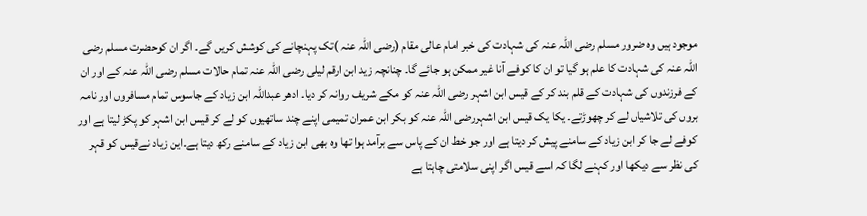موجود ہیں وہ ضرور مسلم رضی اللہ عنہ کی شہادت کی خبر امام عالی مقام (رضی اللہ عنہ )تک پہنچانے کی کوشش کریں گے۔ اگر ان کوحضرت مسلم رضی اللہ عنہ کی شہادت کا علم ہو گیا تو ان کا کوفے آنا غیر ممکن ہو جائے گا۔ چنانچہ زید ابن ارقم لیلی رضی اللہ عنہ تمام حالات مسلم رضی اللہ عنہ کے اور ان کے فرزندوں کی شہادت کے قلم بند کر کے قیس ابن اشہر رضی اللہ عنہ کو مکے شریف روانہ کر دیا۔ ادھر عبداللہ ابن زیاد کے جاسوس تمام مسافروں اور نامہ بروں کی تلاشیاں لے کر چھوڑتے۔ یکا یک قیس ابن اشہررضی اللہ عنہ کو بکر ابن عمران تمیمی اپنے چند ساتھیوں کو لے کر قیس ابن اشہر کو پکڑ لیتا ہے اور کوفے لے جا کر ابن زیاد کے سامنے پیش کر دیتا ہے اور جو خط ان کے پاس سے برآمد ہوا تھا وہ بھی ابن زیاد کے سامنے رکھ دیتا ہے۔این زیاد نےقیس کو قہر کی نظر سے دیکھا اور کہنے لگا کہ اسے قیس اگر اپنی سلامتی چاہتا ہے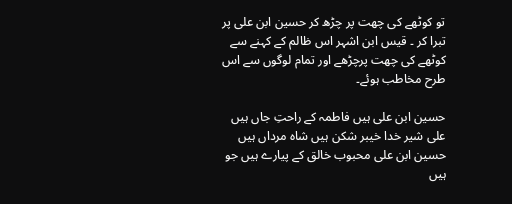تو کوٹھے کی چھت پر چڑھ کر حسین ابن علی پر تبرا کر ۔ قیس ابن اشہر اس ظالم کے کہنے سے کوٹھے کی چھت پرچڑھے اور تمام لوگوں سے اس طرح مخاطب ہوئے۔

حسین ابن علی ہیں فاطمہ کے راحتِ جاں ہیں
علی شیر خدا خیبر شکن ہیں شاہ مرداں ہیں
حسین ابن علی محبوب خالق کے پیارے ہیں جو ہیں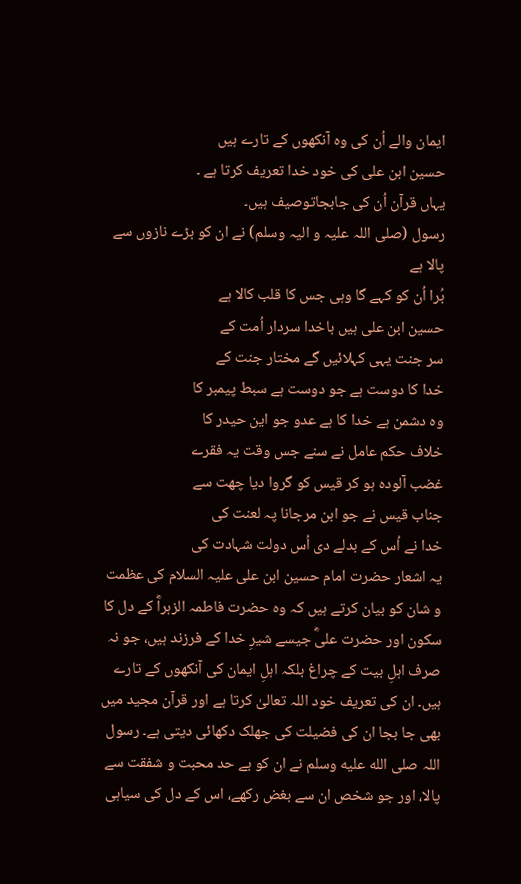ایمان والے اُن کی وہ آنکھوں کے تارے ہیں
حسین ابن علی کی خود خدا تعریف کرتا ہے ۔
یہاں قرآن اُن کی جابجاتوصیف ہیں۔
رسول (صلی اللہ علیہ و الیہ وسلم) نے ان کو بڑے نازوں سے پالا ہے
بُرا اُن کو کہے گا وہی جس کا قلب کالا ہے
حسین ابن علی ہیں باخدا سردار اُمت کے
سر جنت یہی کہلائیں گے مختار جنت کے
خدا کا دوست ہے جو دوست ہے سبط پیمبر کا
وہ دشمن ہے خدا کا ہے عدو جو این حیدر کا
خلاف حکم عامل نے سنے جس وقت یہ فقرے
غضب آلودہ ہو کر قیس کو گروا دیا چھت سے
جناب قیس نے جو ابن مرجانا پہ لعنت کی
خدا نے اُس کے بدلے دی اُس دولت شہادت کی
یہ اشعار حضرت امام حسین ابن علی علیہ السلام کی عظمت و شان کو بیان کرتے ہیں کہ وہ حضرت فاطمہ الزہراؓ کے دل کا سکون اور حضرت علیؓ جیسے شیرِ خدا کے فرزند ہیں، جو نہ صرف اہلِ بیت کے چراغ بلکہ اہلِ ایمان کی آنکھوں کے تارے ہیں۔ ان کی تعریف خود اللہ تعالیٰ کرتا ہے اور قرآن مجید میں بھی جا بجا ان کی فضیلت کی جھلک دکھائی دیتی ہے۔ رسول اللہ صلى الله عليه وسلم نے ان کو بے حد محبت و شفقت سے پالا، اور جو شخص ان سے بغض رکھے، اس کے دل کی سیاہی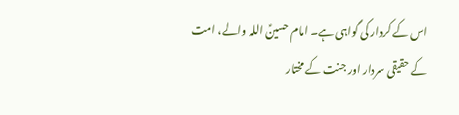اس کے کردار کی گواہی ہے۔ امام حسینؑ اللہ والے، امت کے حقیقی سردار اور جنت کے مختار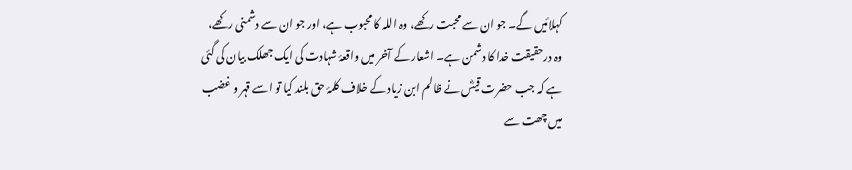کہلائیں گے۔ جو ان سے محبت رکھے، وہ اللہ کا محبوب ہے، اور جو ان سے دشمنی رکھے، وہ درحقیقت خدا کا دشمن ہے۔ اشعار کے آخر میں واقعۂ شہادت کی ایک جھلک بیان کی گئی ہے کہ جب حضرت قیسؓ نے ظالم ابن زیاد کے خلاف کلمۂ حق بلند کیا تو اسے قہر و غضب میں چھت سے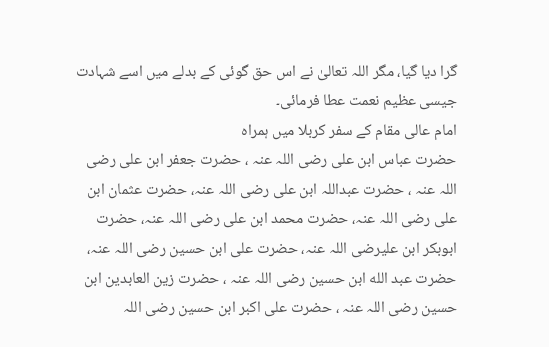گرا دیا گیا، مگر اللہ تعالیٰ نے اس حق گوئی کے بدلے میں اسے شہادت جیسی عظیم نعمت عطا فرمائی۔
امام عالی مقام کے سفر کربلا میں ہمراہ
حضرت عباس ابن علی رضی اللہ عنہ ، حضرت جعفر ابن علی رضی اللہ عنہ ، حضرت عبداللہ ابن علی رضی اللہ عنہ، حضرت عثمان ابن علی رضی اللہ عنہ، حضرت محمد ابن علی رضی اللہ عنہ، حضرت ابوبکر ابن علیرضی اللہ عنہ، حضرت علی ابن حسین رضی اللہ عنہ، حضرت عبد الله ابن حسین رضی اللہ عنہ ، حضرت زین العابدین ابن حسین رضی اللہ عنہ ، حضرت علی اکبر ابن حسین رضی اللہ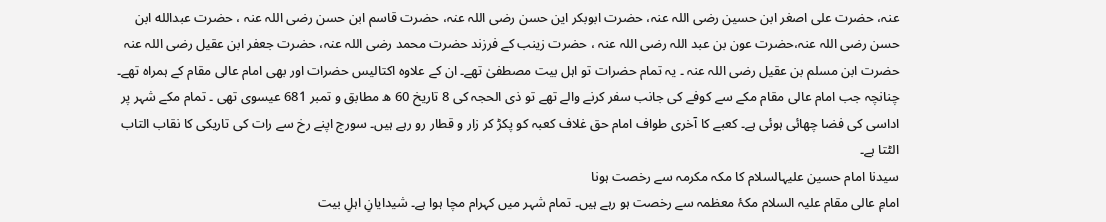عنہ، حضرت علی اصغر ابن حسین رضی اللہ عنہ، حضرت ابوبکر این حسن رضی اللہ عنہ، حضرت قاسم ابن حسن رضی اللہ عنہ ، حضرت عبدالله ابن حسن رضی اللہ عنہ،حضرت عون بن عبد اللہ رضی اللہ عنہ ، حضرت زینب کے فرزند حضرت محمد رضی اللہ عنہ، حضرت جعفر ابن عقیل رضی اللہ عنہ حضرت ابن مسلم بن عقیل رضی اللہ عنہ ۔ یہ تمام حضرات تو اہل بیت مصطفیٰ تھے۔ ان کے علاوہ اکتالیس حضرات اور بھی امام عالی مقام کے ہمراہ تھے۔ چنانچہ جب امام عالی مقام مکے سے کوفے کی جانب سفر کرنے والے تھے تو ذی الحجہ کی 8 تاریخ 60 ھ مطابق و تمبر 681 عیسوی تھی ۔ تمام مکے شہر پر اداسی کی فضا چھائی ہوئی ہے۔ کعبے کا آخری طواف امام حق غلاف کعبہ کو پکڑ کر زار و قطار رو رہے ہیں۔ سورج اپنے رخ سے رات کی تاریکی کا نقاب التاب الٹتا ہے۔
سیدنا امام حسین علیہالسلام کا مکہ مکرمہ سے رخصت ہونا
امامِ عالی مقام علیہ السلام مکۂ معظمہ سے رخصت ہو رہے ہیں۔ تمام شہر میں کہرام مچا ہوا ہے۔ شیدایانِ اہلِ بیت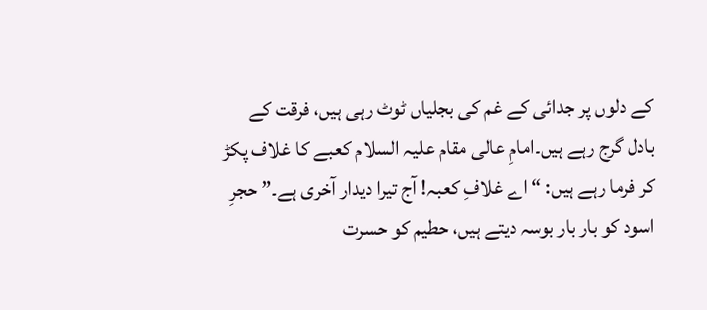کے دلوں پر جدائی کے غم کی بجلیاں ٹوٹ رہی ہیں، فرقت کے بادل گرج رہے ہیں۔امامِ عالی مقام علیہ السلام کعبے کا غلاف پکڑ کر فرما رہے ہیں: “اے غلافِ کعبہ! آج تیرا دیدار آخری ہے۔” حجرِ اسود کو بار بار بوسہ دیتے ہیں، حطیم کو حسرت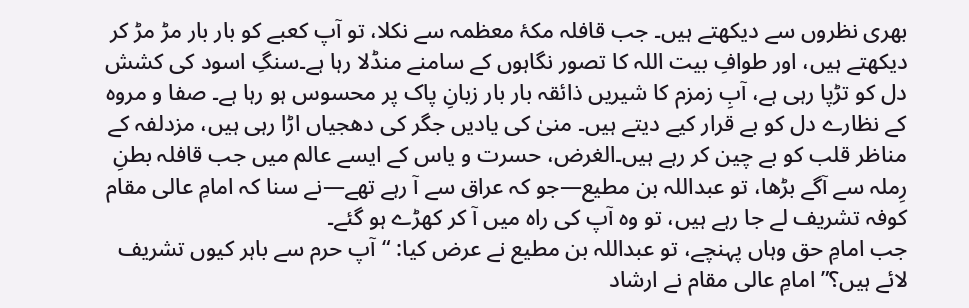بھری نظروں سے دیکھتے ہیں۔ جب قافلہ مکۂ معظمہ سے نکلا، تو آپ کعبے کو بار بار مڑ مڑ کر دیکھتے ہیں، اور طوافِ بیت اللہ کا تصور نگاہوں کے سامنے منڈلا رہا ہے۔سنگِ اسود کی کشش دل کو تڑپا رہی ہے، آبِ زمزم کا شیریں ذائقہ بار بار زبانِ پاک پر محسوس ہو رہا ہے۔ صفا و مروہ کے نظارے دل کو بے قرار کیے دیتے ہیں۔ منیٰ کی یادیں جگر کی دھجیاں اڑا رہی ہیں، مزدلفہ کے مناظر قلب کو بے چین کر رہے ہیں۔الغرض، حسرت و یاس کے ایسے عالم میں جب قافلہ بطنِ رِملہ سے آگے بڑھا، تو عبداللہ بن مطیع—جو کہ عراق سے آ رہے تھے—نے سنا کہ امامِ عالی مقام کوفہ تشریف لے جا رہے ہیں، تو وہ آپ کی راہ میں آ کر کھڑے ہو گئے۔
جب امامِ حق وہاں پہنچے، تو عبداللہ بن مطیع نے عرض کیا: “آپ حرم سے باہر کیوں تشریف لائے ہیں؟” امامِ عالی مقام نے ارشاد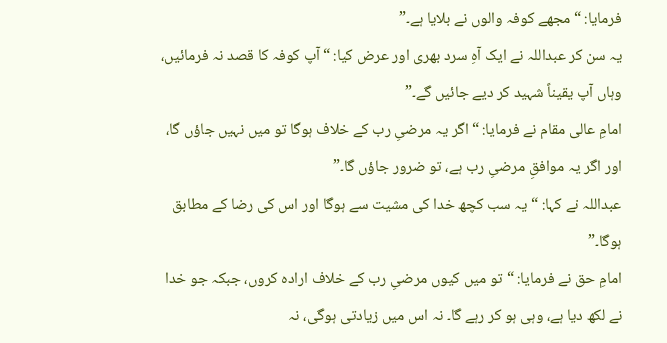فرمایا: “مجھے کوفہ والوں نے بلایا ہے۔”
یہ سن کر عبداللہ نے ایک آہِ سرد بھری اور عرض کیا: “آپ کوفہ کا قصد نہ فرمائیں، وہاں آپ یقیناً شہید کر دیے جائیں گے۔”
امامِ عالی مقام نے فرمایا: “اگر یہ مرضیِ رب کے خلاف ہوگا تو میں نہیں جاؤں گا، اور اگر یہ موافقِ مرضیِ رب ہے، تو ضرور جاؤں گا۔”
عبداللہ نے کہا: “یہ سب کچھ خدا کی مشیت سے ہوگا اور اس کی رضا کے مطابق ہوگا۔”
امامِ حق نے فرمایا: “تو میں کیوں مرضیِ رب کے خلاف ارادہ کروں، جبکہ جو خدا نے لکھ دیا ہے، وہی ہو کر رہے گا۔ نہ اس میں زیادتی ہوگی، نہ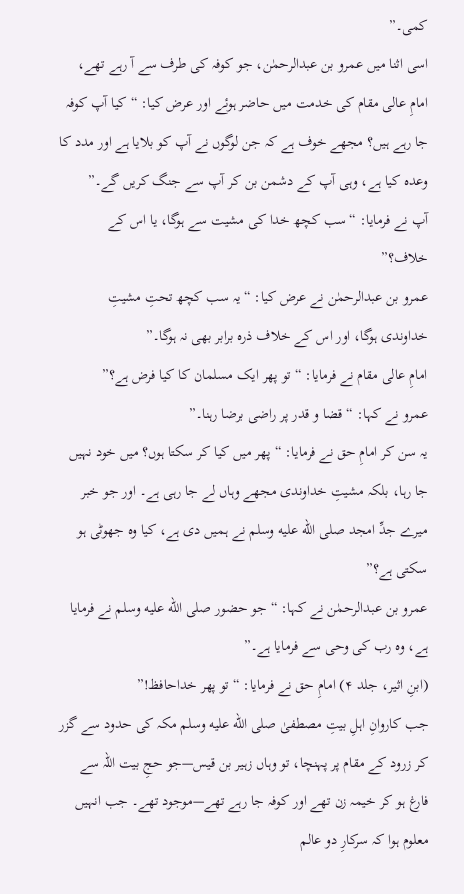کمی۔”
اسی اثنا میں عمرو بن عبدالرحمٰن، جو کوفہ کی طرف سے آ رہے تھے، امامِ عالی مقام کی خدمت میں حاضر ہوئے اور عرض کیا: “کیا آپ کوفہ جا رہے ہیں؟ مجھے خوف ہے کہ جن لوگوں نے آپ کو بلایا ہے اور مدد کا وعدہ کیا ہے، وہی آپ کے دشمن بن کر آپ سے جنگ کریں گے۔”
آپ نے فرمایا: “سب کچھ خدا کی مشیت سے ہوگا، یا اس کے خلاف؟”
عمرو بن عبدالرحمٰن نے عرض کیا: “یہ سب کچھ تحتِ مشیتِ خداوندی ہوگا، اور اس کے خلاف ذرہ برابر بھی نہ ہوگا۔”
امامِ عالی مقام نے فرمایا: “تو پھر ایک مسلمان کا کیا فرض ہے؟”
عمرو نے کہا: “قضا و قدر پر راضی برضا رہنا۔”
یہ سن کر امامِ حق نے فرمایا: “پھر میں کیا کر سکتا ہوں؟ میں خود نہیں جا رہا، بلکہ مشیتِ خداوندی مجھے وہاں لے جا رہی ہے۔ اور جو خبر میرے جدِّ امجد صلى الله عليه وسلم نے ہمیں دی ہے، کیا وہ جھوٹی ہو سکتی ہے؟”
عمرو بن عبدالرحمٰن نے کہا: “جو حضور صلى الله عليه وسلم نے فرمایا ہے، وہ رب کی وحی سے فرمایا ہے۔”
(ابنِ اثیر، جلد ۴) امامِ حق نے فرمایا: “تو پھر خداحافظ!”
جب کاروانِ اہلِ بیتِ مصطفیٰ صلى الله عليه وسلم مکہ کی حدود سے گزر کر زرود کے مقام پر پہنچا، تو وہاں زہیر بن قیس—جو حجِ بیت اللہ سے فارغ ہو کر خیمہ زن تھے اور کوفہ جا رہے تھے—موجود تھے۔ جب انہیں معلوم ہوا کہ سرکارِ دو عالم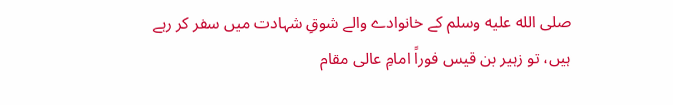صلى الله عليه وسلم کے خانوادے والے شوقِ شہادت میں سفر کر رہے ہیں، تو زہیر بن قیس فوراً امامِ عالی مقام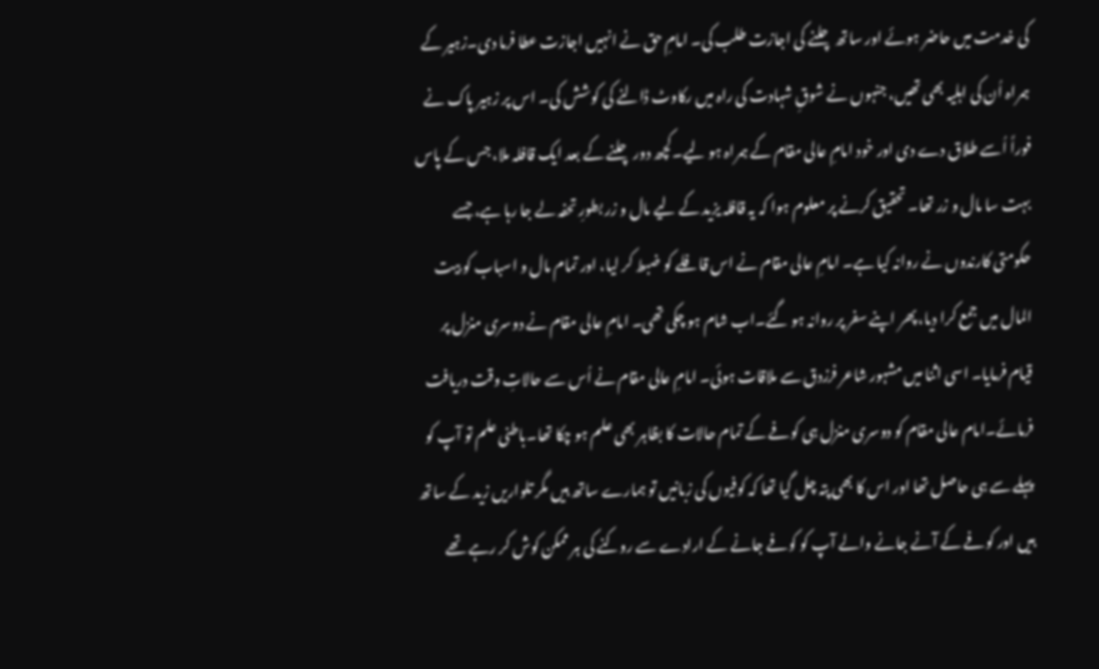کی خدمت میں حاضر ہوئے اور ساتھ چلنے کی اجازت طلب کی۔ امامِ حق نے انہیں اجازت عطا فرما دی۔زہیر کے ہمراہ اُن کی اہلیہ بھی تھیں، جنہوں نے شوقِ شہادت کی راہ میں رکاوٹ ڈالنے کی کوشش کی۔ اس پر زہیر پاک نے فوراً اُسے طلاق دے دی اور خود امامِ عالی مقام کے ہمراہ ہو لیے۔کچھ دور چلنے کے بعد ایک قافلہ ملا، جس کے پاس بہت سا مال و زر تھا۔ تحقیق کرنے پر معلوم ہوا کہ یہ قافلہ یزید کے لیے مال و زر بطورِ تحفہ لے جا رہا ہے، جسے حکومتی کارندوں نے روانہ کیا ہے۔ امامِ عالی مقام نے اس قافلے کو ضبط کر لیا، اور تمام مال و اسباب کو بیت المال میں جمع کرا دیا، پھر اپنے سفر پر روانہ ہو گئے۔اب شام ہو چکی تھی۔ امامِ عالی مقام نے دوسری منزل پر قیام فرمایا۔ اسی اثنا میں مشہور شاعر فرزدق سے ملاقات ہوئی۔ امامِ عالی مقام نے اُس سے حالاتِ وقت دریافت فرمائے۔امام عالی مقام کو دوسری منزل ہی کوفے کے تمام حالات کا بظاہر بھی علم ہو چکا تھا۔باطنی علم تو آپ کو پہلے سے ہی حاصل تھا اور اس کا بھی پتہ چل گیا تھا کہ کوفیوں کی زبانیں تو ہمارے ساتھ ہیں مگر تلواریں زید کے ساتھ ہیں اور کوفے کے آنے جانے والے آپ کو کوفے جانے کے ارادے سے روکنے کی ہر ممکن کوش کر رہے تھے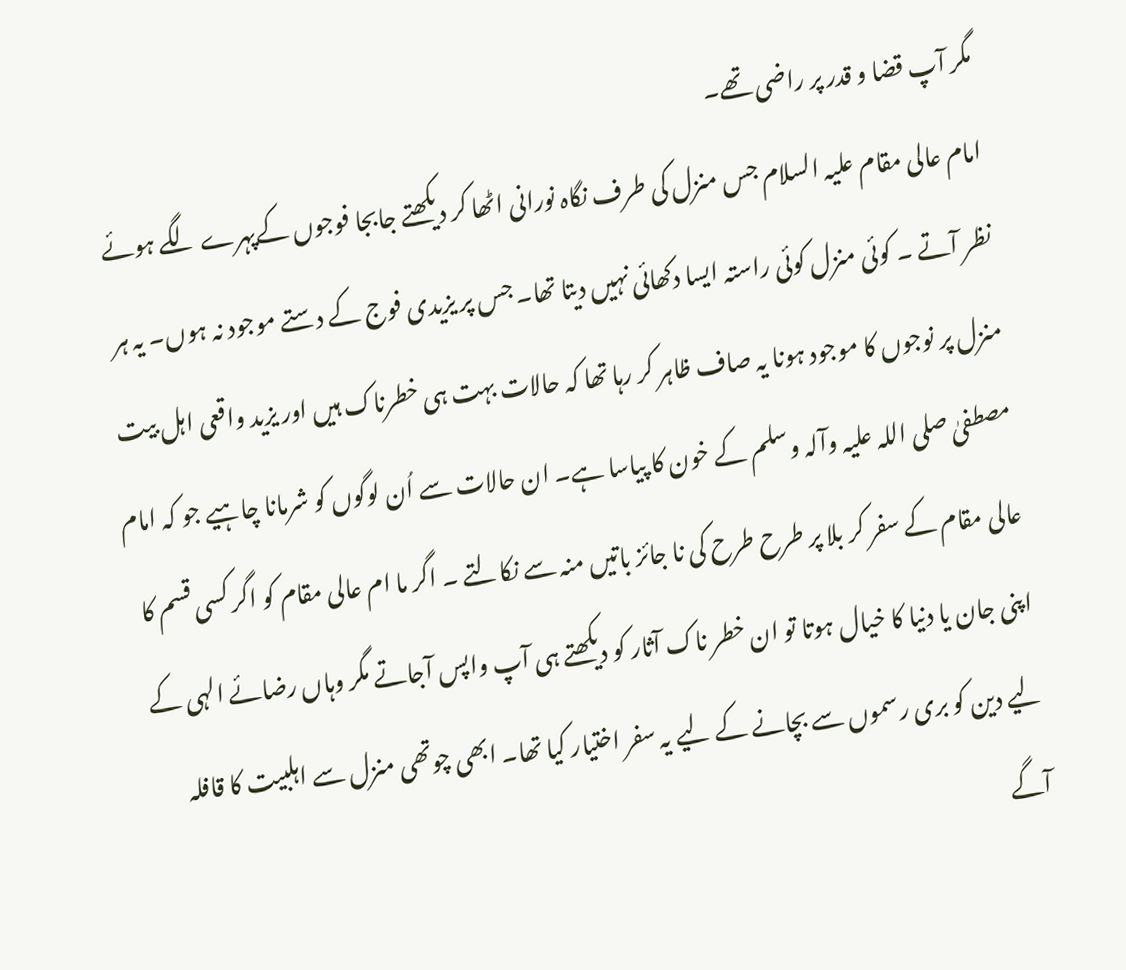مگر آپ قضا و قدر پر راضی تھے۔
امام عالی مقام علیہ السلام جس منزل کی طرف نگاہ نورانی اٹھا کر دیکھتے جابجا فوجوں کےپہرے لگے ہوئے نظر آتے ۔ کوئی منزل کوئی راستہ ایسا دکھائی نہیں دیتا تھا۔ جس پر یزیدی فوج کے دستے موجود نہ ہوں۔ یہ ہر منزل پر نوجوں کا موجود ہونا یہ صاف ظاہر کر رہا تھا کہ حالات بہت ہی خطرناک ہیں اور یزید واقعی اہل بیت مصطفیٰ صلی اللہ علیہ وآلہ وسلم کے خون کا پیاسا ہے۔ ان حالات سے اُن لوگوں کو شرمانا چاہیے جو کہ امام عالی مقام کے سفر کر بلا پر طرح طرح کی نا جائز باتیں منہ سے نکالتے ۔ اگر ما ام عالی مقام کو اگر کسی قسم کا اپنی جان یا دنیا کا خیال ہوتا تو ان خطر ناک آثار کو دیکھتے ہی آپ واپس آجاتے مگر وہاں رضائے الہی کے لیے دین کو بری رسموں سے بچانے کے لیے یہ سفر اختیار کیا تھا۔ ابھی چوتھی منزل سے اہلبیت کا قافلہ آگے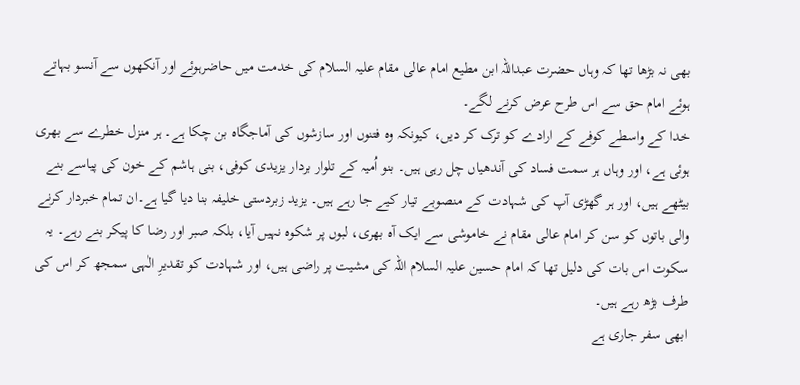بھی نہ بڑھا تھا کہ وہاں حضرت عبداللہ ابن مطیع امام عالی مقام علیہ السلام کی خدمت میں حاضرہوئے اور آنکھوں سے آنسو بہاتے ہوئے امام حق سے اس طرح عرض کرنے لگے۔
خدا کے واسطے کوفے کے ارادے کو ترک کر دیں، کیونکہ وہ فتنوں اور سازشوں کی آماجگاہ بن چکا ہے۔ ہر منزل خطرے سے بھری ہوئی ہے، اور وہاں ہر سمت فساد کی آندھیاں چل رہی ہیں۔ بنو اُمیہ کے تلوار بردار یزیدی کوفی، بنی ہاشم کے خون کی پیاسے بنے بیٹھے ہیں، اور ہر گھڑی آپ کی شہادت کے منصوبے تیار کیے جا رہے ہیں۔ یزید زبردستی خلیفہ بنا دیا گیا ہے۔ان تمام خبردار کرنے والی باتوں کو سن کر امام عالی مقام نے خاموشی سے ایک آہ بھری، لبوں پر شکوہ نہیں آیا، بلکہ صبر اور رضا کا پیکر بنے رہے۔ یہ سکوت اس بات کی دلیل تھا کہ امام حسین علیہ السلام اللہ کی مشیت پر راضی ہیں، اور شہادت کو تقدیرِ الٰہی سمجھ کر اس کی طرف بڑھ رہے ہیں۔
ابھی سفر جاری ہے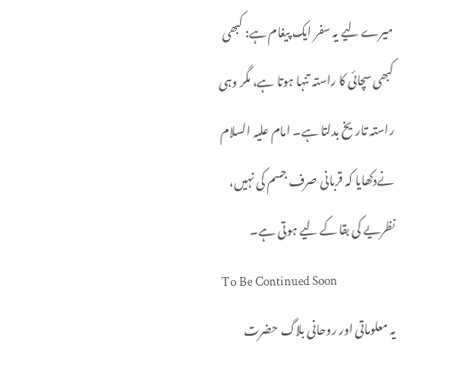میرے لیے یہ سفر ایک پیغام ہے: کبھی کبھی سچائی کا راستہ تنہا ہوتا ہے، مگر وہی راستہ تاریخ بدلتا ہے۔ امام علیہ السلام نےدکھایا کہ قربانی صرف جسم کی نہیں، نظریے کی بقا کے لیے ہوتی ہے۔
To Be Continued Soon
یہ معلوماتی اور روحانی بلاگ حضرت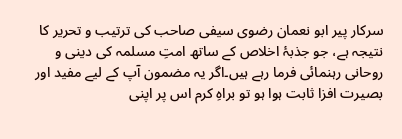سرکار پیر ابو نعمان رضوی سیفی صاحب کی ترتیب و تحریر کا نتیجہ ہے، جو جذبۂ اخلاص کے ساتھ امتِ مسلمہ کی دینی و روحانی رہنمائی فرما رہے ہیں۔اگر یہ مضمون آپ کے لیے مفید اور بصیرت افزا ثابت ہوا ہو تو براہِ کرم اس پر اپنی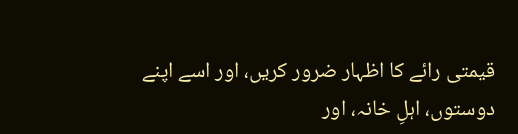قیمتی رائے کا اظہار ضرور کریں، اور اسے اپنے دوستوں، اہلِ خانہ، اور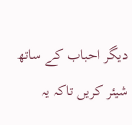دیگر احباب کے ساتھ شیئر کریں تاکہ یہ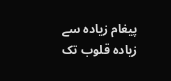پیغام زیادہ سے زیادہ قلوب تک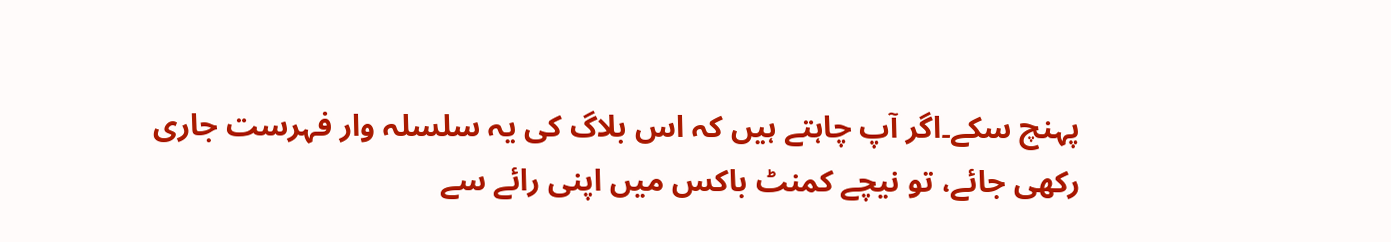پہنچ سکے۔اگر آپ چاہتے ہیں کہ اس بلاگ کی یہ سلسلہ وار فہرست جاری رکھی جائے، تو نیچے کمنٹ باکس میں اپنی رائے سے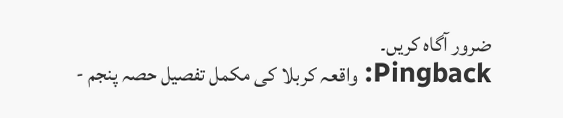ضرور آگاہ کریں۔
Pingback: واقعہ کربلا کی مکمل تفصیل حصہ پنجم -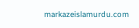markazeislamurdu.com